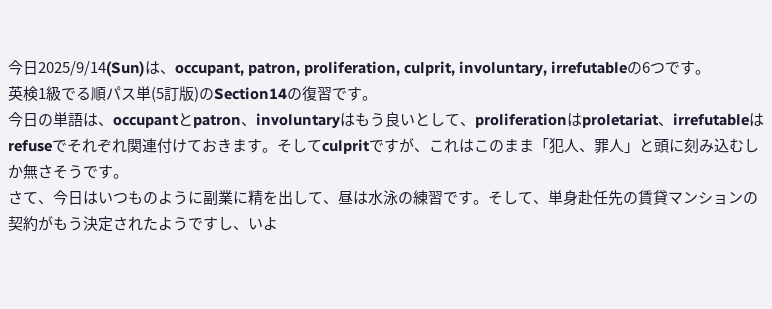今日2025/9/14(Sun)は、occupant, patron, proliferation, culprit, involuntary, irrefutableの6つです。
英検1級でる順パス単(5訂版)のSection14の復習です。
今日の単語は、occupantとpatron、involuntaryはもう良いとして、proliferationはproletariat、irrefutableはrefuseでそれぞれ関連付けておきます。そしてculpritですが、これはこのまま「犯人、罪人」と頭に刻み込むしか無さそうです。
さて、今日はいつものように副業に精を出して、昼は水泳の練習です。そして、単身赴任先の賃貸マンションの契約がもう決定されたようですし、いよ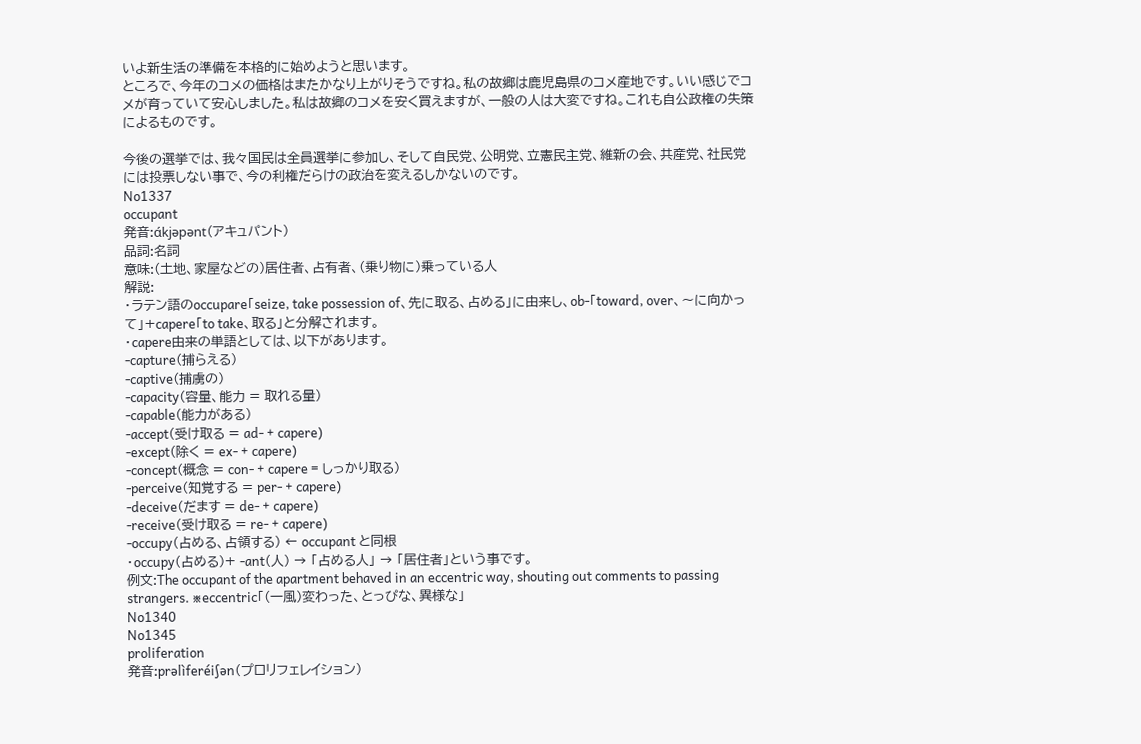いよ新生活の準備を本格的に始めようと思います。
ところで、今年のコメの価格はまたかなり上がりそうですね。私の故郷は鹿児島県のコメ産地です。いい感じでコメが育っていて安心しました。私は故郷のコメを安く買えますが、一般の人は大変ですね。これも自公政権の失策によるものです。

今後の選挙では、我々国民は全員選挙に参加し、そして自民党、公明党、立憲民主党、維新の会、共産党、社民党には投票しない事で、今の利権だらけの政治を変えるしかないのです。
No1337
occupant
発音:ɑ́kjəpənt(アキュパント)
品詞:名詞
意味:(土地、家屋などの)居住者、占有者、(乗り物に)乗っている人
解説:
・ラテン語のoccupare「seize, take possession of、先に取る、占める」に由来し、ob-「toward, over、〜に向かって」+capere「to take、取る」と分解されます。
・capere由来の単語としては、以下があります。
-capture(捕らえる)
-captive(捕虜の)
-capacity(容量、能力 = 取れる量)
-capable(能力がある)
-accept(受け取る = ad- + capere)
-except(除く = ex- + capere)
-concept(概念 = con- + capere = しっかり取る)
-perceive(知覚する = per- + capere)
-deceive(だます = de- + capere)
-receive(受け取る = re- + capere)
-occupy(占める、占領する) ← occupant と同根
・occupy(占める)+ -ant(人) → 「占める人」 → 「居住者」という事です。
例文:The occupant of the apartment behaved in an eccentric way, shouting out comments to passing strangers. ※eccentric「(一風)変わった、とっぴな、異様な」
No1340
No1345
proliferation
発音:prəlìferéiʃən(プロリフェレイション)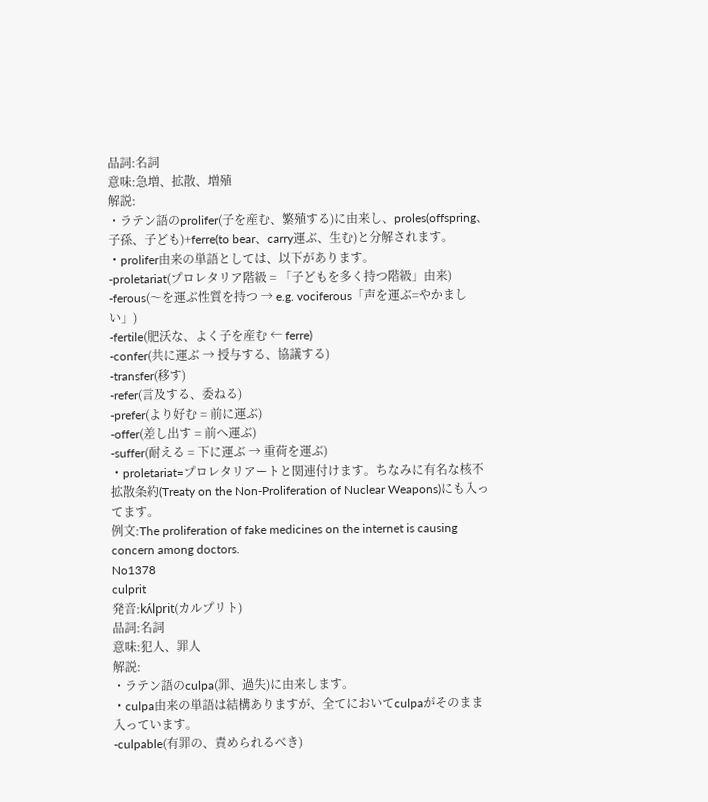品詞:名詞
意味:急増、拡散、増殖
解説:
・ラテン語のprolifer(子を産む、繁殖する)に由来し、proles(offspring、子孫、子ども)+ferre(to bear、carry運ぶ、生む)と分解されます。
・prolifer由来の単語としては、以下があります。
-proletariat(プロレタリア階級 = 「子どもを多く持つ階級」由来)
-ferous(〜を運ぶ性質を持つ → e.g. vociferous「声を運ぶ=やかましい」)
-fertile(肥沃な、よく子を産む ← ferre)
-confer(共に運ぶ → 授与する、協議する)
-transfer(移す)
-refer(言及する、委ねる)
-prefer(より好む = 前に運ぶ)
-offer(差し出す = 前へ運ぶ)
-suffer(耐える = 下に運ぶ → 重荷を運ぶ)
・proletariat=プロレタリアートと関連付けます。ちなみに有名な核不拡散条約(Treaty on the Non-Proliferation of Nuclear Weapons)にも入ってます。
例文:The proliferation of fake medicines on the internet is causing concern among doctors.
No1378
culprit
発音:kʌ́lprit(カルプリト)
品詞:名詞
意味:犯人、罪人
解説:
・ラテン語のculpa(罪、過失)に由来します。
・culpa由来の単語は結構ありますが、全てにおいてculpaがそのまま入っています。
-culpable(有罪の、責められるべき)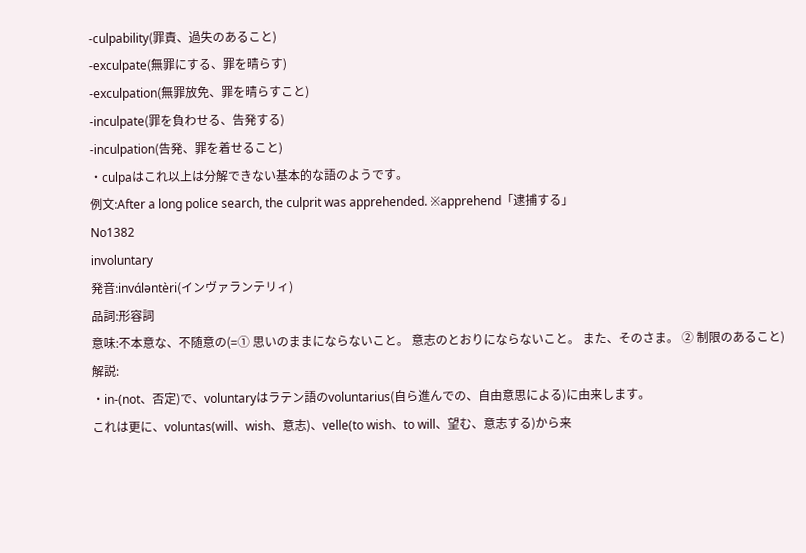-culpability(罪責、過失のあること)
-exculpate(無罪にする、罪を晴らす)
-exculpation(無罪放免、罪を晴らすこと)
-inculpate(罪を負わせる、告発する)
-inculpation(告発、罪を着せること)
・culpaはこれ以上は分解できない基本的な語のようです。
例文:After a long police search, the culprit was apprehended. ※apprehend「逮捕する」
No1382
involuntary
発音:invɑ́ləntèri(インヴァランテリィ)
品詞:形容詞
意味:不本意な、不随意の(=① 思いのままにならないこと。 意志のとおりにならないこと。 また、そのさま。 ② 制限のあること)
解説:
・in-(not、否定)で、voluntaryはラテン語のvoluntarius(自ら進んでの、自由意思による)に由来します。
これは更に、voluntas(will、wish、意志)、velle(to wish、to will、望む、意志する)から来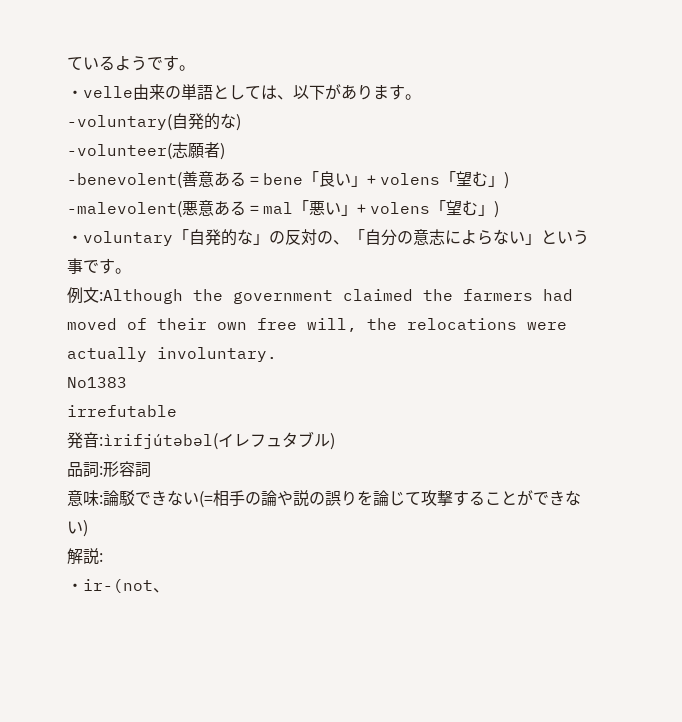ているようです。
・velle由来の単語としては、以下があります。
-voluntary(自発的な)
-volunteer(志願者)
-benevolent(善意ある = bene「良い」+ volens「望む」)
-malevolent(悪意ある = mal「悪い」+ volens「望む」)
・voluntary「自発的な」の反対の、「自分の意志によらない」という事です。
例文:Although the government claimed the farmers had moved of their own free will, the relocations were actually involuntary.
No1383
irrefutable
発音:ìrifjútəbəl(イレフュタブル)
品詞:形容詞
意味:論駁できない(=相手の論や説の誤りを論じて攻撃することができない)
解説:
・ir-(not、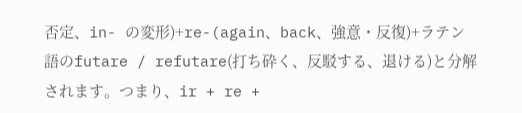否定、in- の変形)+re-(again、back、強意・反復)+ラテン語のfutare / refutare(打ち砕く、反駁する、退ける)と分解されます。つまり、ir + re +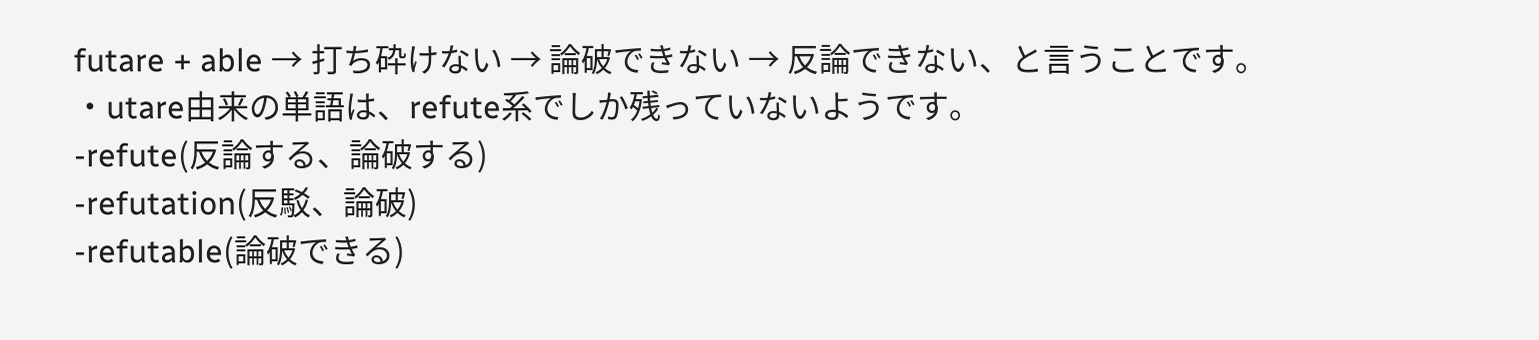futare + able → 打ち砕けない → 論破できない → 反論できない、と言うことです。
・utare由来の単語は、refute系でしか残っていないようです。
-refute(反論する、論破する)
-refutation(反駁、論破)
-refutable(論破できる)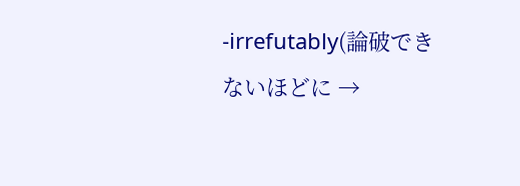-irrefutably(論破できないほどに →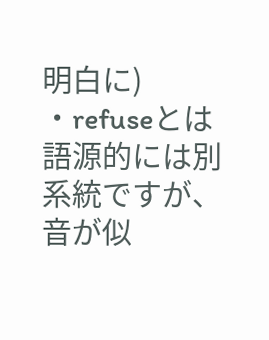明白に)
・refuseとは語源的には別系統ですが、音が似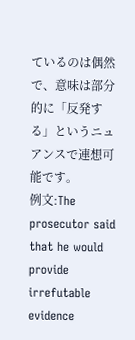ているのは偶然で、意味は部分的に「反発する」というニュアンスで連想可能です。
例文:The prosecutor said that he would provide irrefutable evidence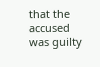that the accused was guilty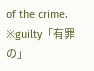of the crime. ※guilty「有罪の」